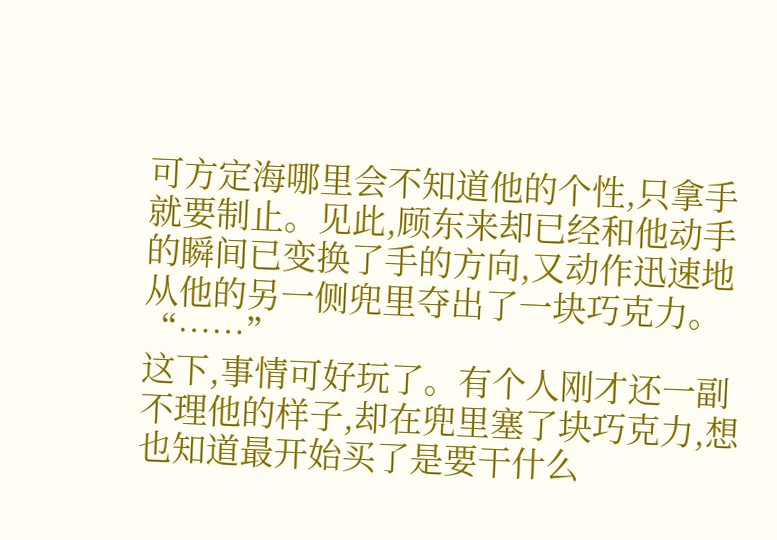可方定海哪里会不知道他的个性,只拿手就要制止。见此,顾东来却已经和他动手的瞬间已变换了手的方向,又动作迅速地从他的另一侧兜里夺出了一块巧克力。
“……”
这下,事情可好玩了。有个人刚才还一副不理他的样子,却在兜里塞了块巧克力,想也知道最开始买了是要干什么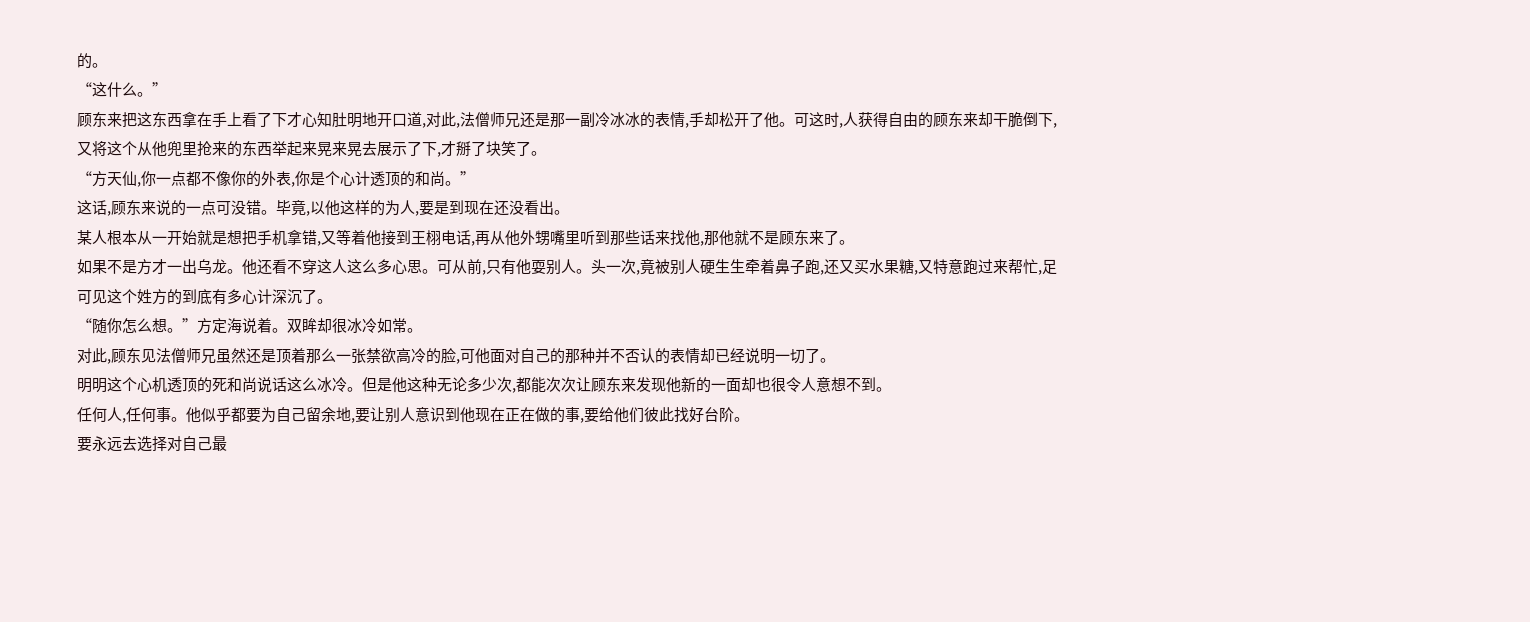的。
“这什么。”
顾东来把这东西拿在手上看了下才心知肚明地开口道,对此,法僧师兄还是那一副冷冰冰的表情,手却松开了他。可这时,人获得自由的顾东来却干脆倒下,又将这个从他兜里抢来的东西举起来晃来晃去展示了下,才掰了块笑了。
“方天仙,你一点都不像你的外表,你是个心计透顶的和尚。”
这话,顾东来说的一点可没错。毕竟,以他这样的为人,要是到现在还没看出。
某人根本从一开始就是想把手机拿错,又等着他接到王栩电话,再从他外甥嘴里听到那些话来找他,那他就不是顾东来了。
如果不是方才一出乌龙。他还看不穿这人这么多心思。可从前,只有他耍别人。头一次,竟被别人硬生生牵着鼻子跑,还又买水果糖,又特意跑过来帮忙,足可见这个姓方的到底有多心计深沉了。
“随你怎么想。”方定海说着。双眸却很冰冷如常。
对此,顾东见法僧师兄虽然还是顶着那么一张禁欲高冷的脸,可他面对自己的那种并不否认的表情却已经说明一切了。
明明这个心机透顶的死和尚说话这么冰冷。但是他这种无论多少次,都能次次让顾东来发现他新的一面却也很令人意想不到。
任何人,任何事。他似乎都要为自己留余地,要让别人意识到他现在正在做的事,要给他们彼此找好台阶。
要永远去选择对自己最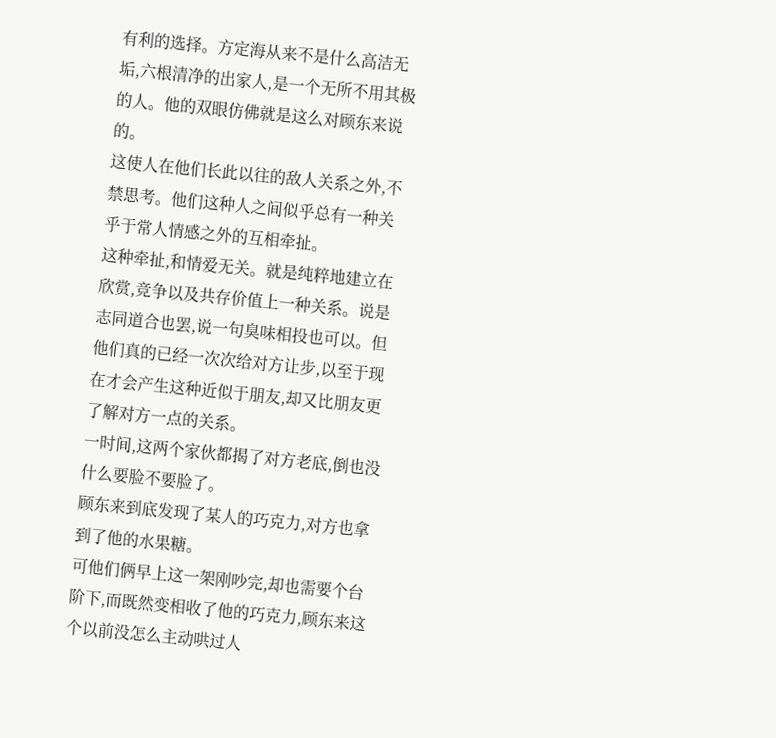有利的选择。方定海从来不是什么高洁无垢,六根清净的出家人,是一个无所不用其极的人。他的双眼仿佛就是这么对顾东来说的。
这使人在他们长此以往的敌人关系之外,不禁思考。他们这种人之间似乎总有一种关乎于常人情感之外的互相牵扯。
这种牵扯,和情爱无关。就是纯粹地建立在欣赏,竞争以及共存价值上一种关系。说是志同道合也罢,说一句臭味相投也可以。但他们真的已经一次次给对方让步,以至于现在才会产生这种近似于朋友,却又比朋友更了解对方一点的关系。
一时间,这两个家伙都揭了对方老底,倒也没什么要脸不要脸了。
顾东来到底发现了某人的巧克力,对方也拿到了他的水果糖。
可他们俩早上这一架刚吵完,却也需要个台阶下,而既然变相收了他的巧克力,顾东来这个以前没怎么主动哄过人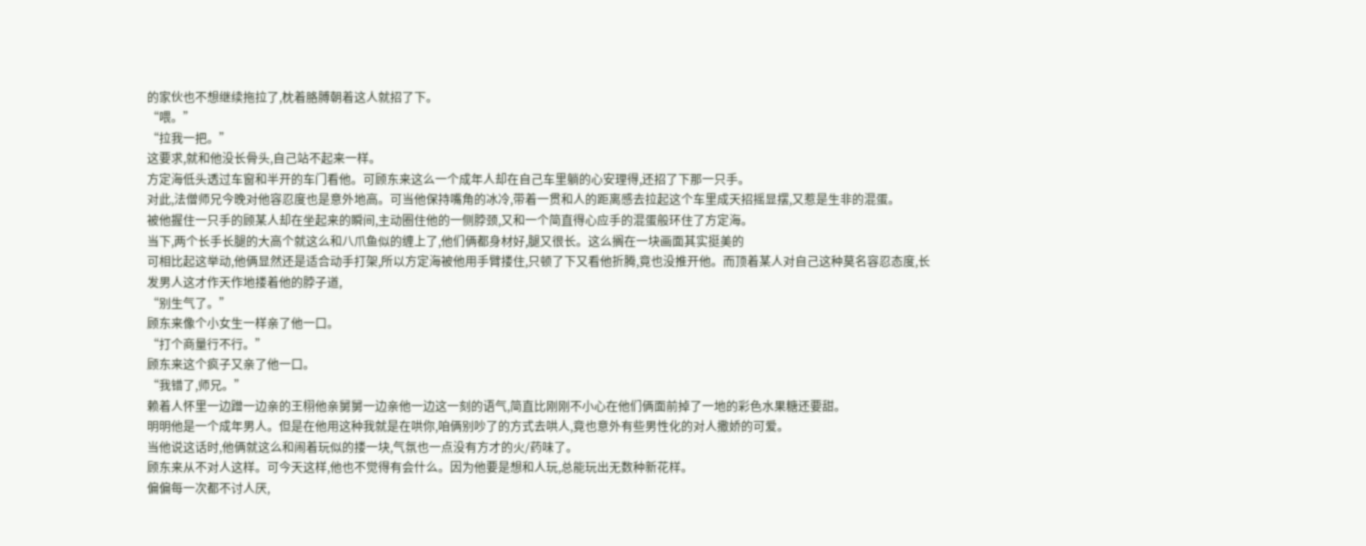的家伙也不想继续拖拉了,枕着胳膊朝着这人就招了下。
“喂。”
“拉我一把。”
这要求,就和他没长骨头,自己站不起来一样。
方定海低头透过车窗和半开的车门看他。可顾东来这么一个成年人却在自己车里躺的心安理得,还招了下那一只手。
对此,法僧师兄今晚对他容忍度也是意外地高。可当他保持嘴角的冰冷,带着一贯和人的距离感去拉起这个车里成天招摇显摆,又惹是生非的混蛋。
被他握住一只手的顾某人却在坐起来的瞬间,主动圈住他的一侧脖颈,又和一个简直得心应手的混蛋般环住了方定海。
当下,两个长手长腿的大高个就这么和八爪鱼似的缠上了,他们俩都身材好,腿又很长。这么搁在一块画面其实挺美的
可相比起这举动,他俩显然还是适合动手打架,所以方定海被他用手臂搂住,只顿了下又看他折腾,竟也没推开他。而顶着某人对自己这种莫名容忍态度,长发男人这才作天作地搂着他的脖子道,
“别生气了。”
顾东来像个小女生一样亲了他一口。
“打个商量行不行。”
顾东来这个疯子又亲了他一口。
“我错了,师兄。”
赖着人怀里一边蹭一边亲的王栩他亲舅舅一边亲他一边这一刻的语气,简直比刚刚不小心在他们俩面前掉了一地的彩色水果糖还要甜。
明明他是一个成年男人。但是在他用这种我就是在哄你,咱俩别吵了的方式去哄人,竟也意外有些男性化的对人撒娇的可爱。
当他说这话时,他俩就这么和闹着玩似的搂一块,气氛也一点没有方才的火/药味了。
顾东来从不对人这样。可今天这样,他也不觉得有会什么。因为他要是想和人玩,总能玩出无数种新花样。
偏偏每一次都不讨人厌,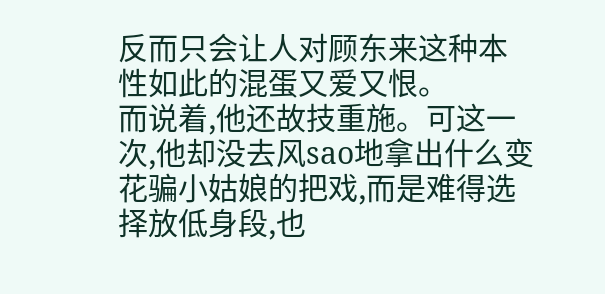反而只会让人对顾东来这种本性如此的混蛋又爱又恨。
而说着,他还故技重施。可这一次,他却没去风sao地拿出什么变花骗小姑娘的把戏,而是难得选择放低身段,也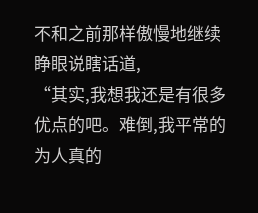不和之前那样傲慢地继续睁眼说瞎话道,
“其实,我想我还是有很多优点的吧。难倒,我平常的为人真的